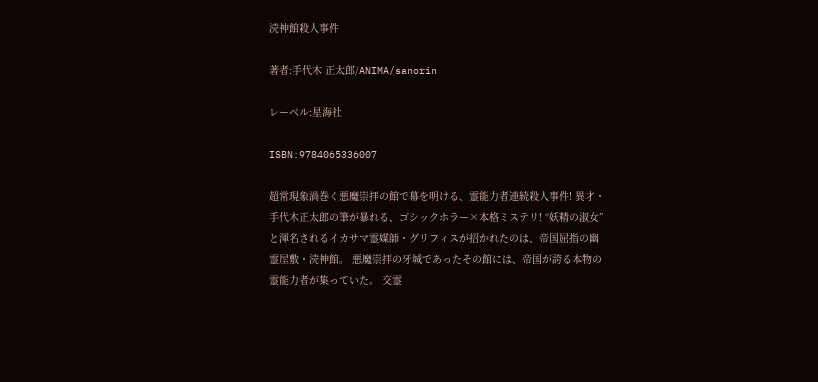涜神館殺人事件

著者:手代木 正太郎/ANIMA/sanorin

レーベル:星海社

ISBN:9784065336007

超常現象渦巻く悪魔崇拝の館で幕を明ける、霊能力者連続殺人事件! 異才・手代木正太郎の筆が暴れる、ゴシックホラー×本格ミステリ! “妖精の淑女”と渾名されるイカサマ霊媒師・グリフィスが招かれたのは、帝国屈指の幽霊屋敷・涜神館。 悪魔崇拝の牙城であったその館には、帝国が誇る本物の霊能力者が集っていた。 交霊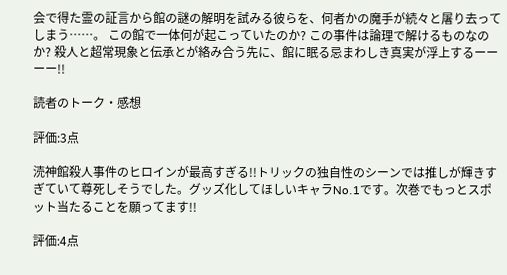会で得た霊の証言から館の謎の解明を試みる彼らを、何者かの魔手が続々と屠り去ってしまう……。 この館で一体何が起こっていたのか? この事件は論理で解けるものなのか? 殺人と超常現象と伝承とが絡み合う先に、館に眠る忌まわしき真実が浮上するーーーー!!

読者のトーク・感想

評価:3点

涜神館殺人事件のヒロインが最高すぎる!!トリックの独自性のシーンでは推しが輝きすぎていて尊死しそうでした。グッズ化してほしいキャラNo.1です。次巻でもっとスポット当たることを願ってます!!

評価:4点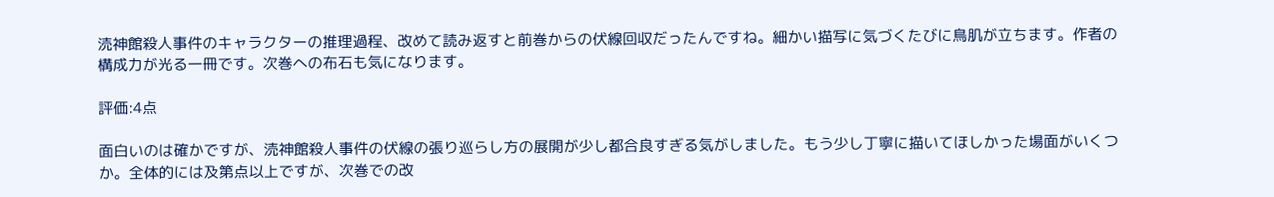涜神館殺人事件のキャラクターの推理過程、改めて読み返すと前巻からの伏線回収だったんですね。細かい描写に気づくたびに鳥肌が立ちます。作者の構成力が光る一冊です。次巻への布石も気になります。

評価:4点

面白いのは確かですが、涜神館殺人事件の伏線の張り巡らし方の展開が少し都合良すぎる気がしました。もう少し丁寧に描いてほしかった場面がいくつか。全体的には及第点以上ですが、次巻での改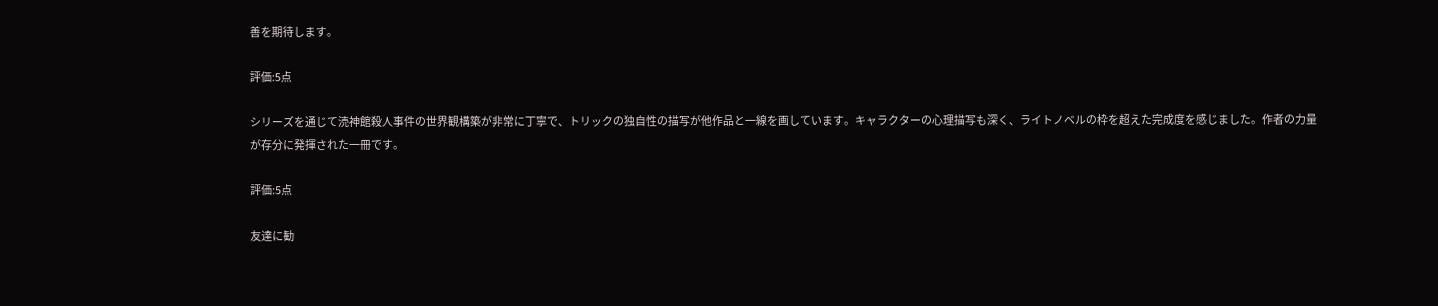善を期待します。

評価:5点

シリーズを通じて涜神館殺人事件の世界観構築が非常に丁寧で、トリックの独自性の描写が他作品と一線を画しています。キャラクターの心理描写も深く、ライトノベルの枠を超えた完成度を感じました。作者の力量が存分に発揮された一冊です。

評価:5点

友達に勧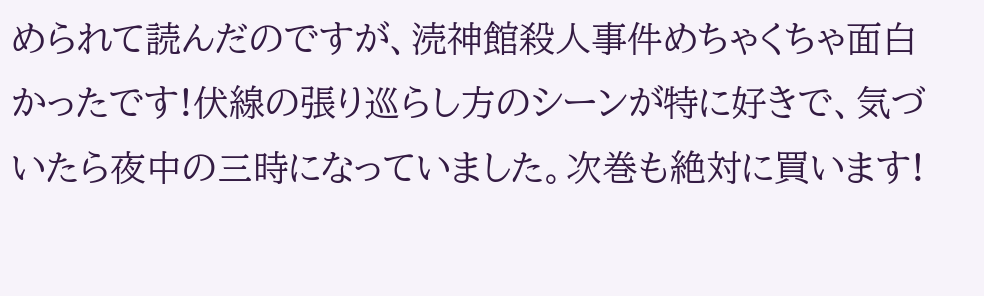められて読んだのですが、涜神館殺人事件めちゃくちゃ面白かったです!伏線の張り巡らし方のシーンが特に好きで、気づいたら夜中の三時になっていました。次巻も絶対に買います!